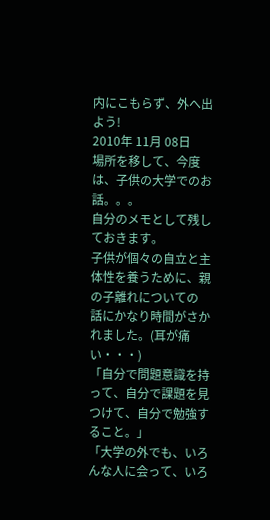内にこもらず、外へ出よう!
2010年 11月 08日
場所を移して、今度は、子供の大学でのお話。。。
自分のメモとして残しておきます。
子供が個々の自立と主体性を養うために、親の子離れについての
話にかなり時間がさかれました。(耳が痛い・・・)
「自分で問題意識を持って、自分で課題を見つけて、自分で勉強すること。」
「大学の外でも、いろんな人に会って、いろ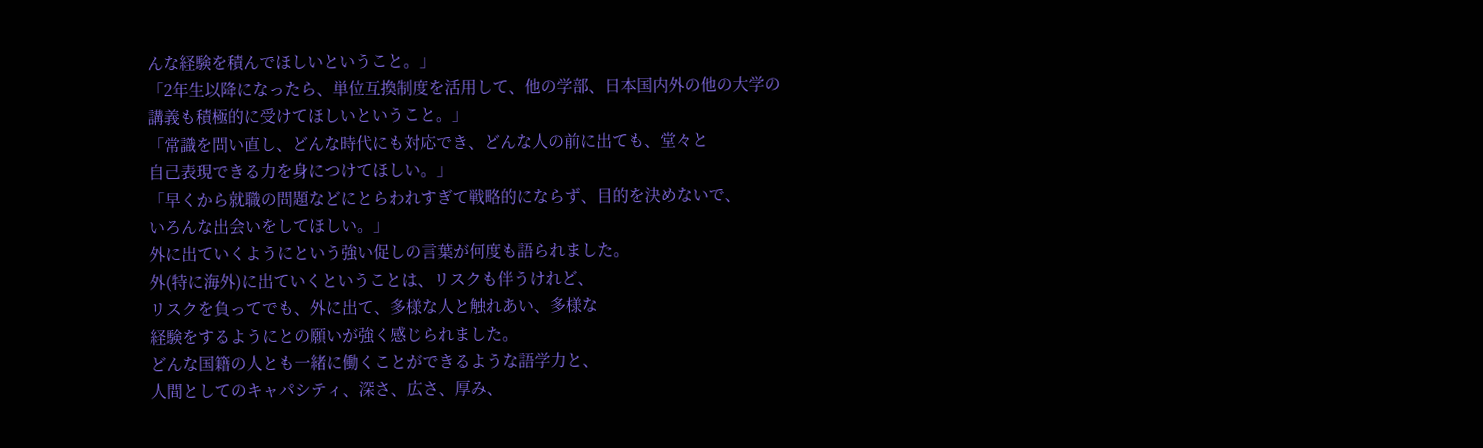んな経験を積んでほしいということ。」
「2年生以降になったら、単位互換制度を活用して、他の学部、日本国内外の他の大学の
講義も積極的に受けてほしいということ。」
「常識を問い直し、どんな時代にも対応でき、どんな人の前に出ても、堂々と
自己表現できる力を身につけてほしい。」
「早くから就職の問題などにとらわれすぎて戦略的にならず、目的を決めないで、
いろんな出会いをしてほしい。」
外に出ていくようにという強い促しの言葉が何度も語られました。
外(特に海外)に出ていくということは、リスクも伴うけれど、
リスクを負ってでも、外に出て、多様な人と触れあい、多様な
経験をするようにとの願いが強く感じられました。
どんな国籍の人とも一緒に働くことができるような語学力と、
人間としてのキャパシティ、深さ、広さ、厚み、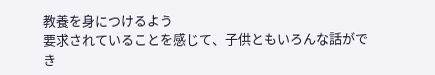教養を身につけるよう
要求されていることを感じて、子供ともいろんな話ができ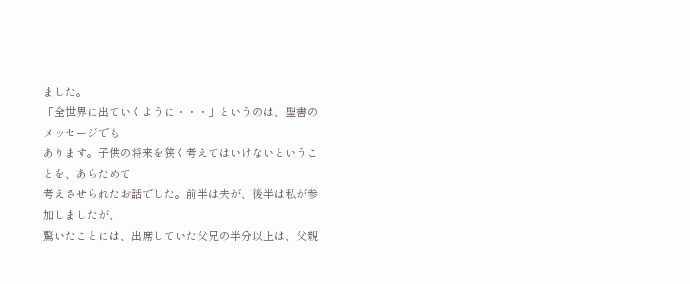ました。
「全世界に出ていくように・・・」というのは、聖書のメッセージでも
あります。子供の将来を狭く考えてはいけないということを、あらためて
考えさせられたお話でした。前半は夫が、後半は私が参加しましたが、
驚いたことには、出席していた父兄の半分以上は、父親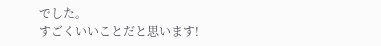でした。
すごくいいことだと思います!